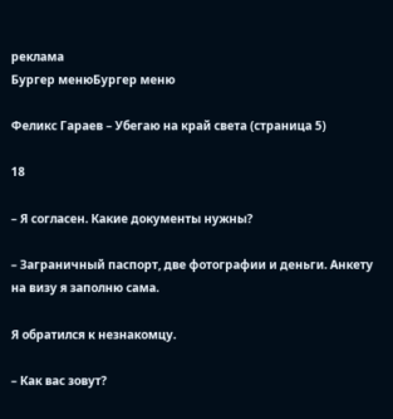реклама
Бургер менюБургер меню

Феликс Гараев – Убегаю на край света (страница 5)

18

– Я согласен. Какие документы нужны?

– Заграничный паспорт, две фотографии и деньги. Анкету на визу я заполню сама.

Я обратился к незнакомцу.

– Как вас зовут?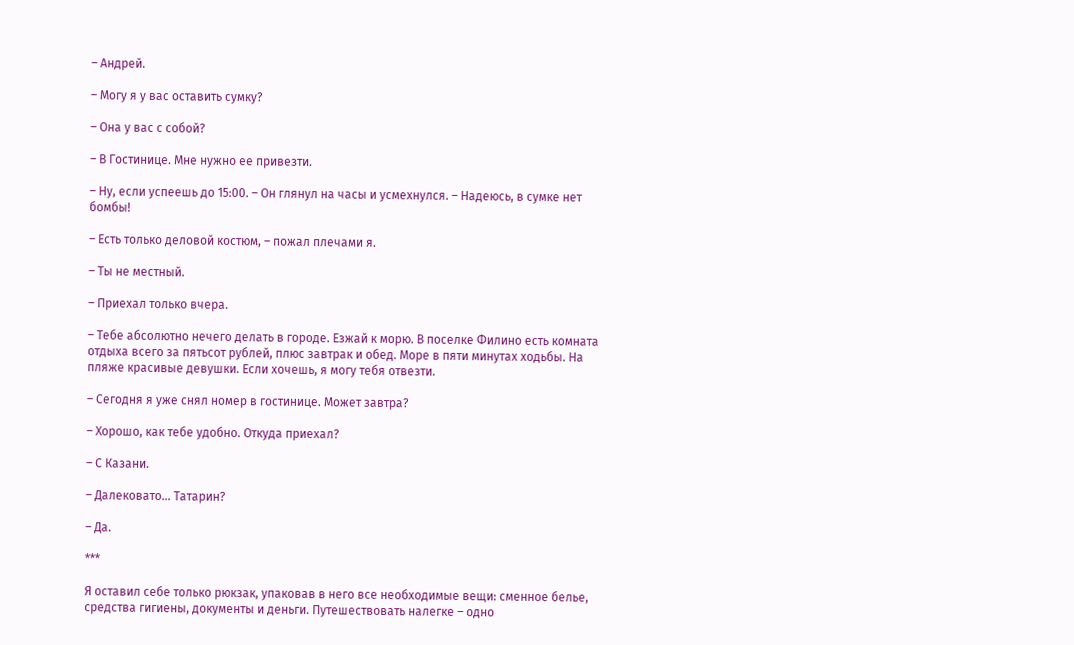– Андрей.

– Могу я у вас оставить сумку?

– Она у вас с собой?

– В Гостинице. Мне нужно ее привезти.

– Ну, если успеешь до 15:00. – Он глянул на часы и усмехнулся. – Надеюсь, в сумке нет бомбы!

– Есть только деловой костюм, – пожал плечами я.

– Ты не местный.

– Приехал только вчера.

– Тебе абсолютно нечего делать в городе. Езжай к морю. В поселке Филино есть комната отдыха всего за пятьсот рублей, плюс завтрак и обед. Море в пяти минутах ходьбы. На пляже красивые девушки. Если хочешь, я могу тебя отвезти.

– Сегодня я уже снял номер в гостинице. Может завтра?

– Хорошо, как тебе удобно. Откуда приехал?

– С Казани.

– Далековато… Татарин?

– Да.

***

Я оставил себе только рюкзак, упаковав в него все необходимые вещи: сменное белье, средства гигиены, документы и деньги. Путешествовать налегке – одно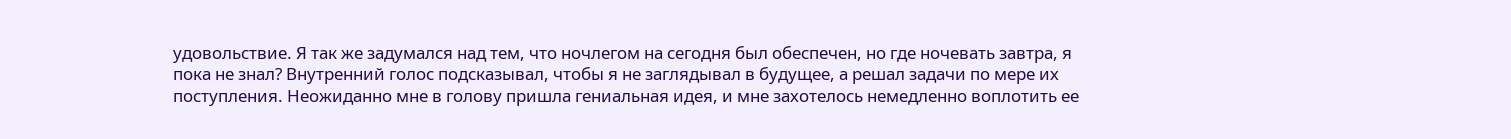удовольствие. Я так же задумался над тем, что ночлегом на сегодня был обеспечен, но где ночевать завтра, я пока не знал? Внутренний голос подсказывал, чтобы я не заглядывал в будущее, а решал задачи по мере их поступления. Неожиданно мне в голову пришла гениальная идея, и мне захотелось немедленно воплотить ее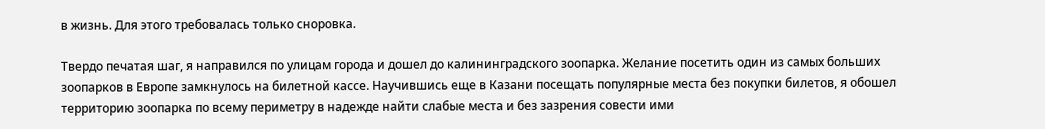в жизнь. Для этого требовалась только сноровка.

Твердо печатая шаг, я направился по улицам города и дошел до калининградского зоопарка. Желание посетить один из самых больших зоопарков в Европе замкнулось на билетной кассе. Научившись еще в Казани посещать популярные места без покупки билетов, я обошел территорию зоопарка по всему периметру в надежде найти слабые места и без зазрения совести ими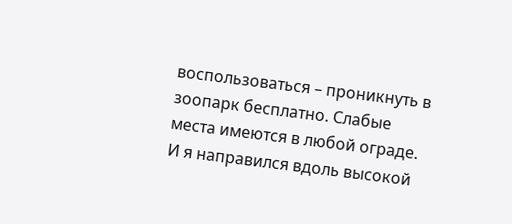воспользоваться – проникнуть в зоопарк бесплатно. Слабые места имеются в любой ограде. И я направился вдоль высокой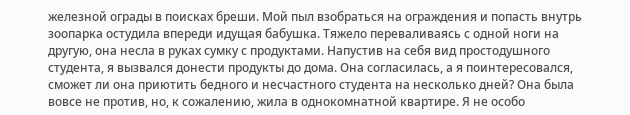железной ограды в поисках бреши. Мой пыл взобраться на ограждения и попасть внутрь зоопарка остудила впереди идущая бабушка. Тяжело переваливаясь с одной ноги на другую, она несла в руках сумку с продуктами. Напустив на себя вид простодушного студента, я вызвался донести продукты до дома. Она согласилась, а я поинтересовался, сможет ли она приютить бедного и несчастного студента на несколько дней? Она была вовсе не против, но, к сожалению, жила в однокомнатной квартире. Я не особо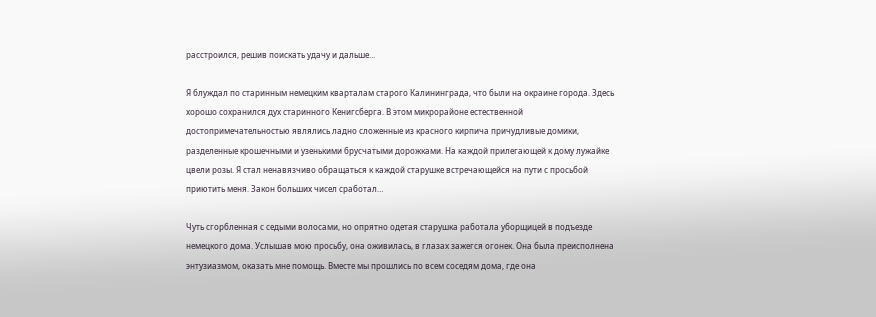расстроился, решив поискать удачу и дальше…

Я блуждал по старинным немецким кварталам старого Калининграда, что были на окраине города. Здесь хорошо сохранился дух старинного Кенигсберга. В этом микрорайоне естественной достопримечательностью являлись ладно сложенные из красного кирпича причудливые домики, разделенные крошечными и узенькими брусчатыми дорожками. На каждой прилегающей к дому лужайке цвели розы. Я стал ненавязчиво обращаться к каждой старушке встречающейся на пути с просьбой приютить меня. Закон больших чисел сработал…

Чуть сгорбленная с седыми волосами, но опрятно одетая старушка работала уборщицей в подъезде немецкого дома. Услышав мою просьбу, она оживилась, в глазах зажегся огонек. Она была преисполнена энтузиазмом, оказать мне помощь. Вместе мы прошлись по всем соседям дома, где она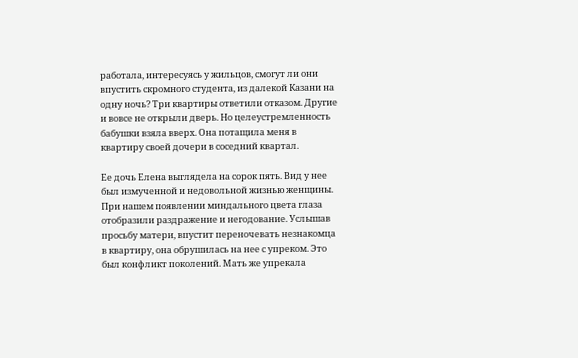работала, интересуясь у жильцов, смогут ли они впустить скромного студента, из далекой Казани на одну ночь? Три квартиры ответили отказом. Другие и вовсе не открыли дверь. Но целеустремленность бабушки взяла вверх. Она потащила меня в квартиру своей дочери в соседний квартал.

Ее дочь Елена выглядела на сорок пять. Вид у нее был измученной и недовольной жизнью женщины. При нашем появлении миндального цвета глаза отобразили раздражение и негодование. Услышав просьбу матери, впустит переночевать незнакомца в квартиру, она обрушилась на нее с упреком. Это был конфликт поколений. Мать же упрекала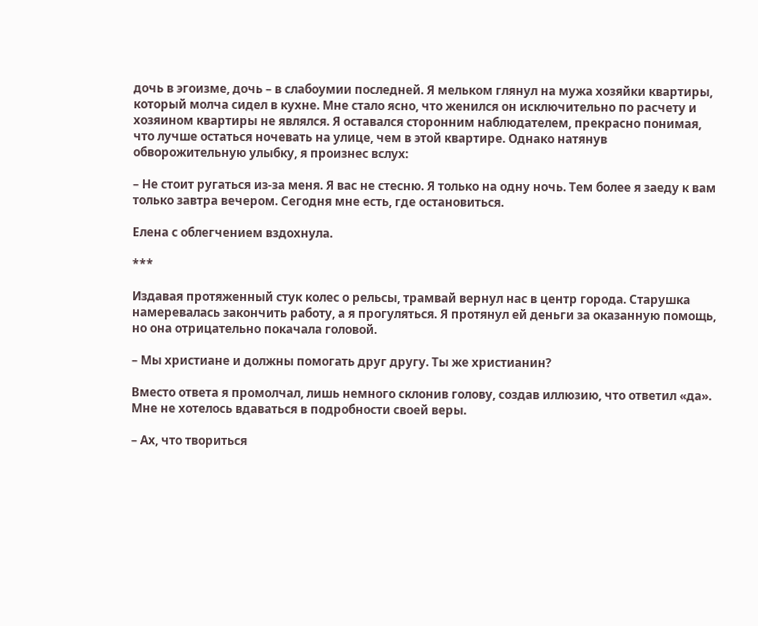дочь в эгоизме, дочь – в слабоумии последней. Я мельком глянул на мужа хозяйки квартиры, который молча сидел в кухне. Мне стало ясно, что женился он исключительно по расчету и хозяином квартиры не являлся. Я оставался сторонним наблюдателем, прекрасно понимая, что лучше остаться ночевать на улице, чем в этой квартире. Однако натянув обворожительную улыбку, я произнес вслух:

– Не стоит ругаться из-за меня. Я вас не стесню. Я только на одну ночь. Тем более я заеду к вам только завтра вечером. Сегодня мне есть, где остановиться.

Елена с облегчением вздохнула.

***

Издавая протяженный стук колес о рельсы, трамвай вернул нас в центр города. Старушка намеревалась закончить работу, а я прогуляться. Я протянул ей деньги за оказанную помощь, но она отрицательно покачала головой.

– Мы христиане и должны помогать друг другу. Ты же христианин?

Вместо ответа я промолчал, лишь немного склонив голову, создав иллюзию, что ответил «да». Мне не хотелось вдаваться в подробности своей веры.

– Ах, что твориться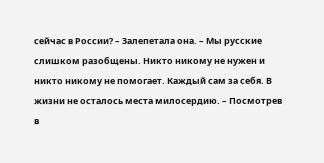сейчас в России? – Залепетала она. – Мы русские слишком разобщены. Никто никому не нужен и никто никому не помогает. Каждый сам за себя. В жизни не осталось места милосердию. – Посмотрев в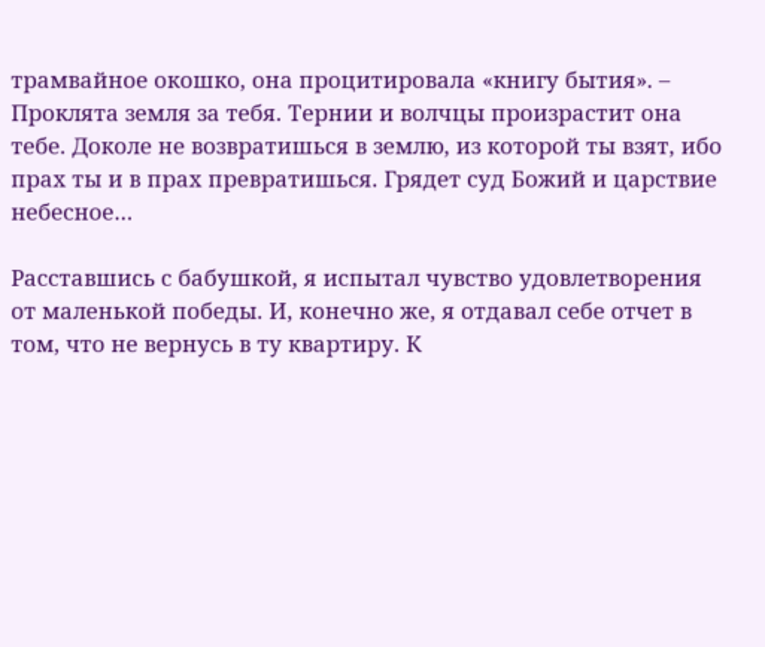трамвайное окошко, она процитировала «книгу бытия». – Проклята земля за тебя. Тернии и волчцы произрастит она тебе. Доколе не возвратишься в землю, из которой ты взят, ибо прах ты и в прах превратишься. Грядет суд Божий и царствие небесное…

Расставшись с бабушкой, я испытал чувство удовлетворения от маленькой победы. И, конечно же, я отдавал себе отчет в том, что не вернусь в ту квартиру. К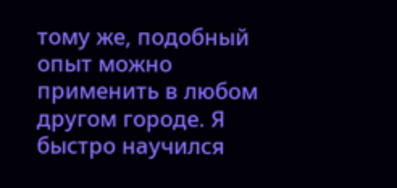тому же, подобный опыт можно применить в любом другом городе. Я быстро научился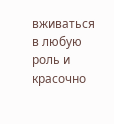вживаться в любую роль и красочно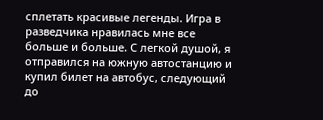сплетать красивые легенды. Игра в разведчика нравилась мне все больше и больше. С легкой душой, я отправился на южную автостанцию и купил билет на автобус, следующий до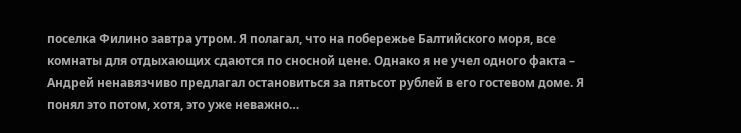поселка Филино завтра утром. Я полагал, что на побережье Балтийского моря, все комнаты для отдыхающих сдаются по сносной цене. Однако я не учел одного факта – Андрей ненавязчиво предлагал остановиться за пятьсот рублей в его гостевом доме. Я понял это потом, хотя, это уже неважно…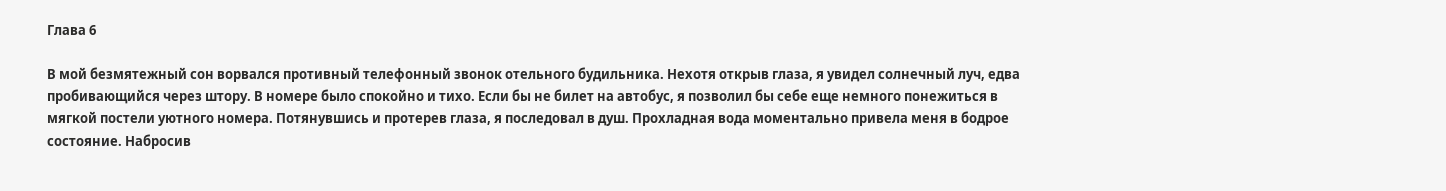Глава 6

В мой безмятежный сон ворвался противный телефонный звонок отельного будильника. Нехотя открыв глаза, я увидел солнечный луч, едва пробивающийся через штору. В номере было спокойно и тихо. Если бы не билет на автобус, я позволил бы себе еще немного понежиться в мягкой постели уютного номера. Потянувшись и протерев глаза, я последовал в душ. Прохладная вода моментально привела меня в бодрое состояние. Набросив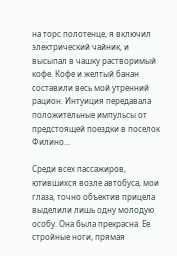на торс полотенце, я включил электрический чайник, и высыпал в чашку растворимый кофе. Кофе и желтый банан составили весь мой утренний рацион. Интуиция передавала положительные импульсы от предстоящей поездки в поселок Филино…

Среди всех пассажиров, ютившихся возле автобуса, мои глаза, точно объектив прицела выделили лишь одну молодую особу. Она была прекрасна. Ее стройные ноги, прямая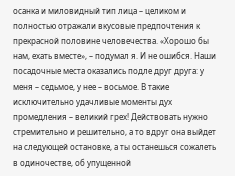осанка и миловидный тип лица – целиком и полностью отражали вкусовые предпочтения к прекрасной половине человечества. «Хорошо бы нам, ехать вместе», – подумал я. И не ошибся. Наши посадочные места оказались подле друг друга: у меня – седьмое, у нее – восьмое. В такие исключительно удачливые моменты дух промедления – великий грех! Действовать нужно стремительно и решительно, а то вдруг она выйдет на следующей остановке, а ты останешься сожалеть в одиночестве, об упущенной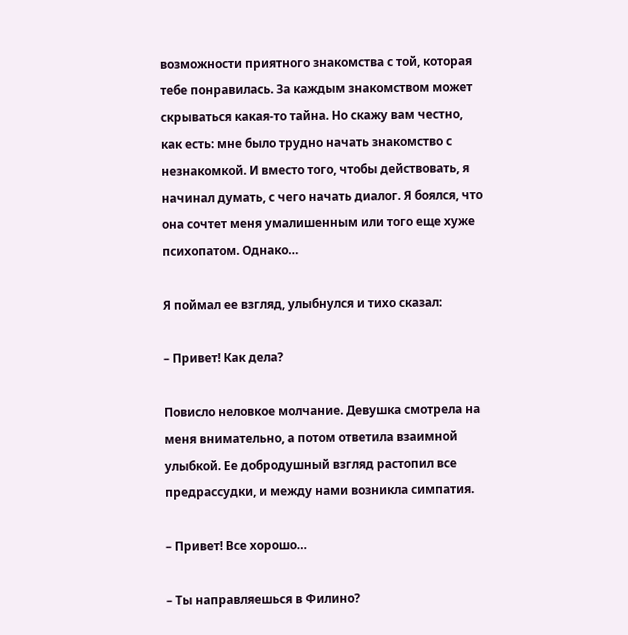возможности приятного знакомства с той, которая тебе понравилась. За каждым знакомством может скрываться какая-то тайна. Но скажу вам честно, как есть: мне было трудно начать знакомство с незнакомкой. И вместо того, чтобы действовать, я начинал думать, с чего начать диалог. Я боялся, что она сочтет меня умалишенным или того еще хуже психопатом. Однако…

Я поймал ее взгляд, улыбнулся и тихо сказал:

– Привет! Как дела?

Повисло неловкое молчание. Девушка смотрела на меня внимательно, а потом ответила взаимной улыбкой. Ее добродушный взгляд растопил все предрассудки, и между нами возникла симпатия.

– Привет! Все хорошо…

– Ты направляешься в Филино?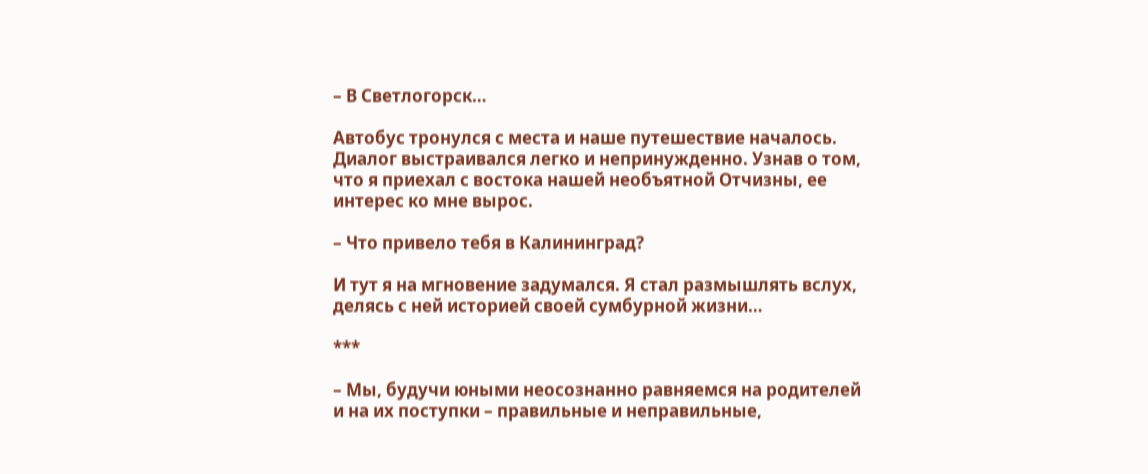– В Светлогорск…

Автобус тронулся с места и наше путешествие началось. Диалог выстраивался легко и непринужденно. Узнав о том, что я приехал с востока нашей необъятной Отчизны, ее интерес ко мне вырос.

– Что привело тебя в Калининград?

И тут я на мгновение задумался. Я стал размышлять вслух, делясь с ней историей своей сумбурной жизни…

***

– Мы, будучи юными неосознанно равняемся на родителей и на их поступки – правильные и неправильные,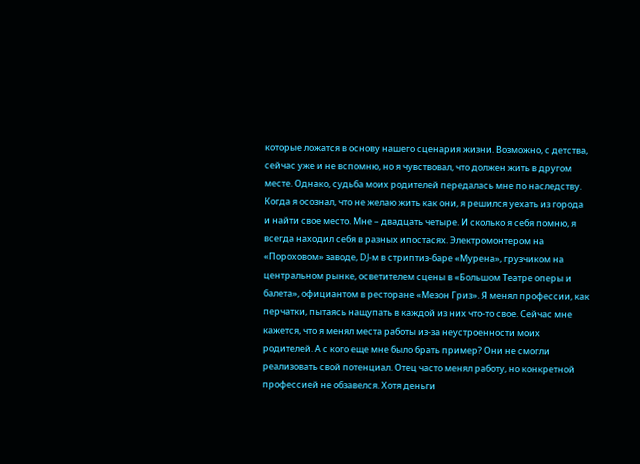которые ложатся в основу нашего сценария жизни. Возможно, с детства, сейчас уже и не вспомню, но я чувствовал, что должен жить в другом месте. Однако, судьба моих родителей передалась мне по наследству. Когда я осознал, что не желаю жить как они, я решился уехать из города и найти свое место. Мне – двадцать четыре. И сколько я себя помню, я всегда находил себя в разных ипостасях. Электромонтером на «Пороховом» заводе, DJ-м в стриптиз-баре «Мурена», грузчиком на центральном рынке, осветителем сцены в «Большом Театре оперы и балета», официантом в ресторане «Мезон Гриз». Я менял профессии, как перчатки, пытаясь нащупать в каждой из них что-то свое. Сейчас мне кажется, что я менял места работы из-за неустроенности моих родителей. А с кого еще мне было брать пример? Они не смогли реализовать свой потенциал. Отец часто менял работу, но конкретной профессией не обзавелся. Хотя деньги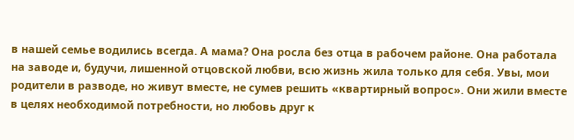в нашей семье водились всегда. А мама? Она росла без отца в рабочем районе. Она работала на заводе и, будучи, лишенной отцовской любви, всю жизнь жила только для себя. Увы, мои родители в разводе, но живут вместе, не сумев решить «квартирный вопрос». Они жили вместе в целях необходимой потребности, но любовь друг к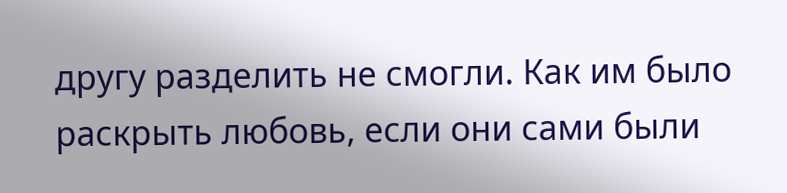другу разделить не смогли. Как им было раскрыть любовь, если они сами были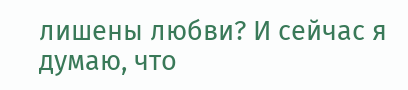лишены любви? И сейчас я думаю, что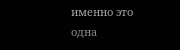именно это одна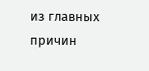из главных причин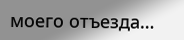моего отъезда…